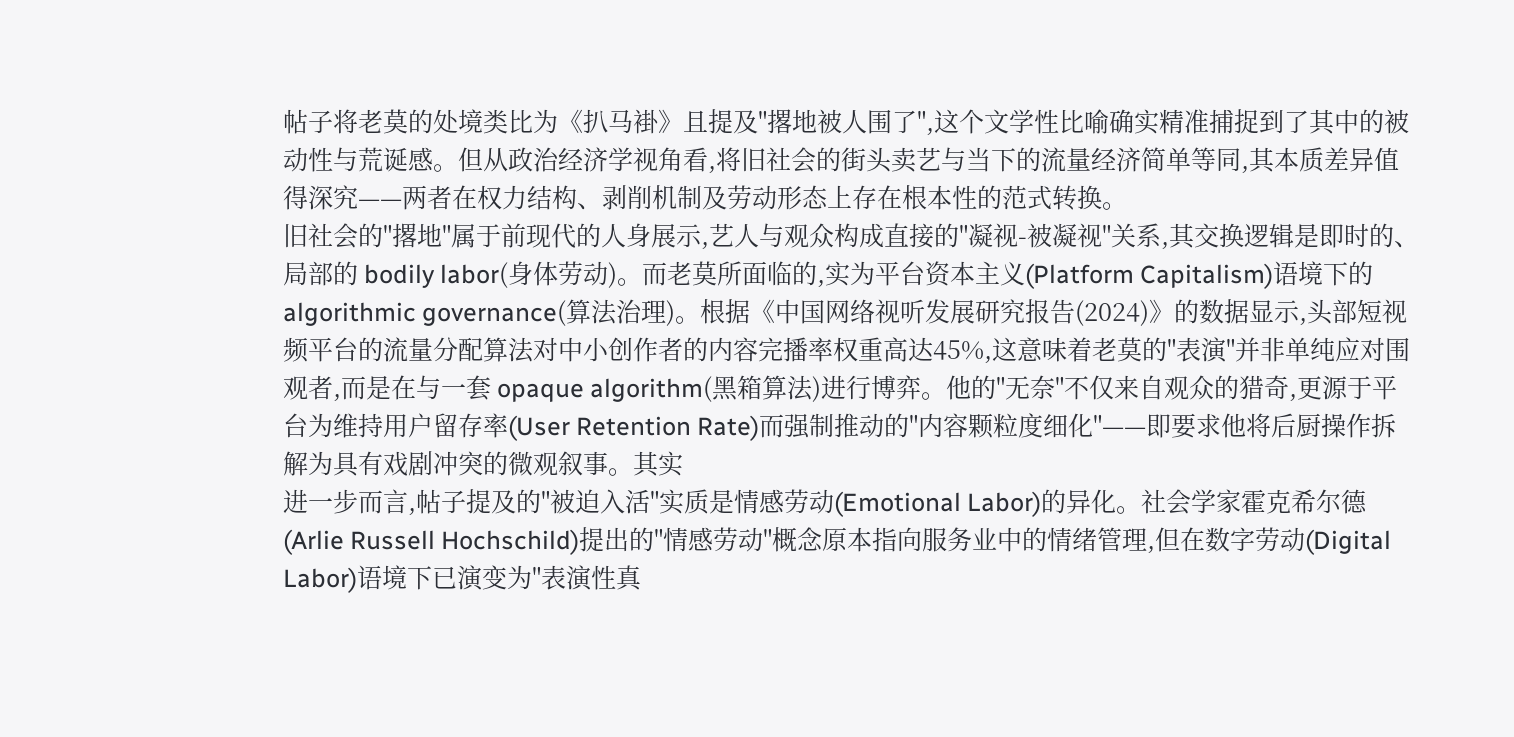帖子将老莫的处境类比为《扒马褂》且提及"撂地被人围了",这个文学性比喻确实精准捕捉到了其中的被动性与荒诞感。但从政治经济学视角看,将旧社会的街头卖艺与当下的流量经济简单等同,其本质差异值得深究——两者在权力结构、剥削机制及劳动形态上存在根本性的范式转换。
旧社会的"撂地"属于前现代的人身展示,艺人与观众构成直接的"凝视-被凝视"关系,其交换逻辑是即时的、局部的 bodily labor(身体劳动)。而老莫所面临的,实为平台资本主义(Platform Capitalism)语境下的 algorithmic governance(算法治理)。根据《中国网络视听发展研究报告(2024)》的数据显示,头部短视频平台的流量分配算法对中小创作者的内容完播率权重高达45%,这意味着老莫的"表演"并非单纯应对围观者,而是在与一套 opaque algorithm(黑箱算法)进行博弈。他的"无奈"不仅来自观众的猎奇,更源于平台为维持用户留存率(User Retention Rate)而强制推动的"内容颗粒度细化"——即要求他将后厨操作拆解为具有戏剧冲突的微观叙事。其实
进一步而言,帖子提及的"被迫入活"实质是情感劳动(Emotional Labor)的异化。社会学家霍克希尔德(Arlie Russell Hochschild)提出的"情感劳动"概念原本指向服务业中的情绪管理,但在数字劳动(Digital Labor)语境下已演变为"表演性真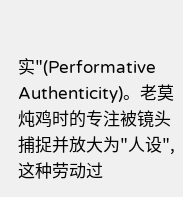实"(Performative Authenticity)。老莫炖鸡时的专注被镜头捕捉并放大为"人设",这种劳动过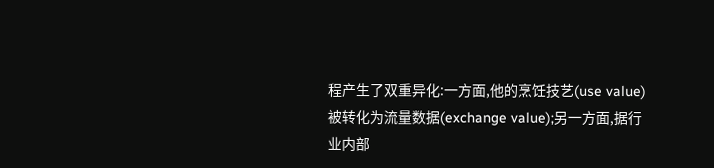程产生了双重异化:一方面,他的烹饪技艺(use value)被转化为流量数据(exchange value);另一方面,据行业内部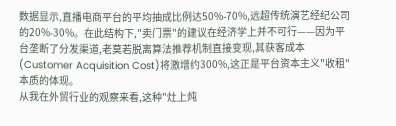数据显示,直播电商平台的平均抽成比例达50%-70%,远超传统演艺经纪公司的20%-30%。在此结构下,"卖门票"的建议在经济学上并不可行——因为平台垄断了分发渠道,老莫若脱离算法推荐机制直接变现,其获客成本(Customer Acquisition Cost)将激增约300%,这正是平台资本主义"收租"本质的体现。
从我在外贸行业的观察来看,这种"灶上炖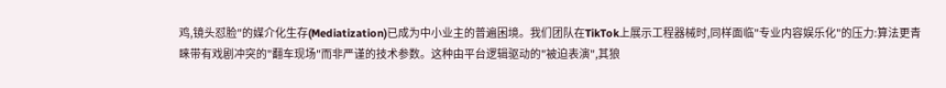鸡,镜头怼脸"的媒介化生存(Mediatization)已成为中小业主的普遍困境。我们团队在TikTok上展示工程器械时,同样面临"专业内容娱乐化"的压力:算法更青睐带有戏剧冲突的"翻车现场"而非严谨的技术参数。这种由平台逻辑驱动的"被迫表演",其狼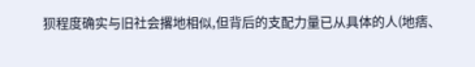狈程度确实与旧社会撂地相似,但背后的支配力量已从具体的人(地痞、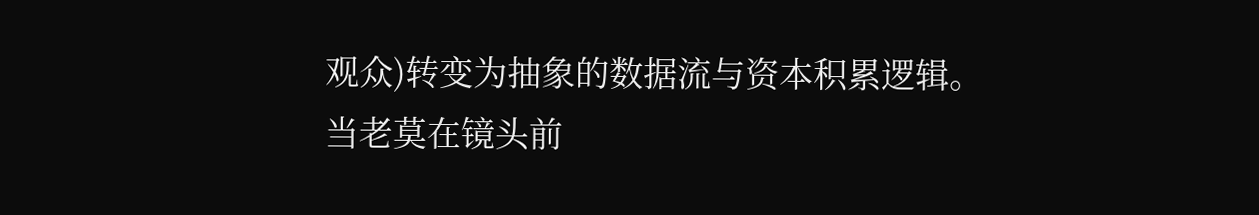观众)转变为抽象的数据流与资本积累逻辑。
当老莫在镜头前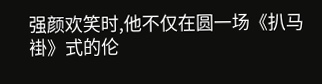强颜欢笑时,他不仅在圆一场《扒马褂》式的伦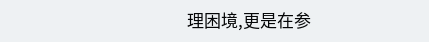理困境,更是在参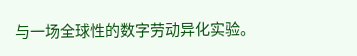与一场全球性的数字劳动异化实验。